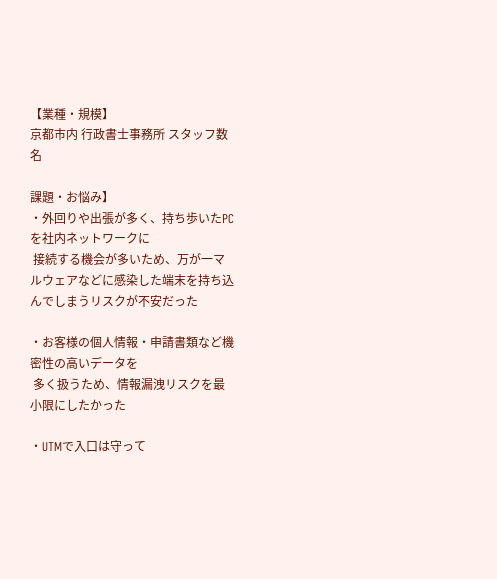【業種・規模】
京都市内 行政書士事務所 スタッフ数名

課題・お悩み】
・外回りや出張が多く、持ち歩いたPCを社内ネットワークに
 接続する機会が多いため、万が一マルウェアなどに感染した端末を持ち込んでしまうリスクが不安だった

・お客様の個人情報・申請書類など機密性の高いデータを
 多く扱うため、情報漏洩リスクを最小限にしたかった

・UTMで入口は守って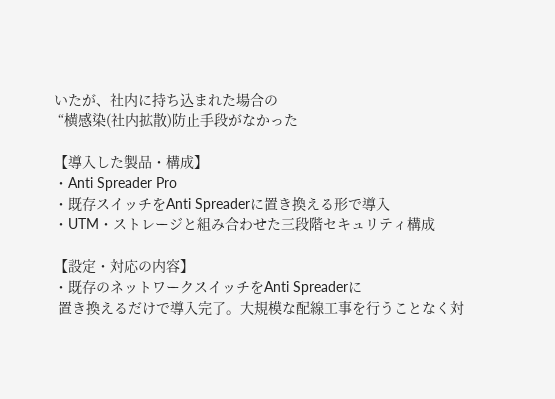いたが、社内に持ち込まれた場合の
 “横感染(社内拡散)防止手段がなかった

【導入した製品・構成】
・Anti Spreader Pro
・既存スイッチをAnti Spreaderに置き換える形で導入
・UTM・ストレージと組み合わせた三段階セキュリティ構成

【設定・対応の内容】
・既存のネットワークスイッチをAnti Spreaderに
 置き換えるだけで導入完了。大規模な配線工事を行うことなく対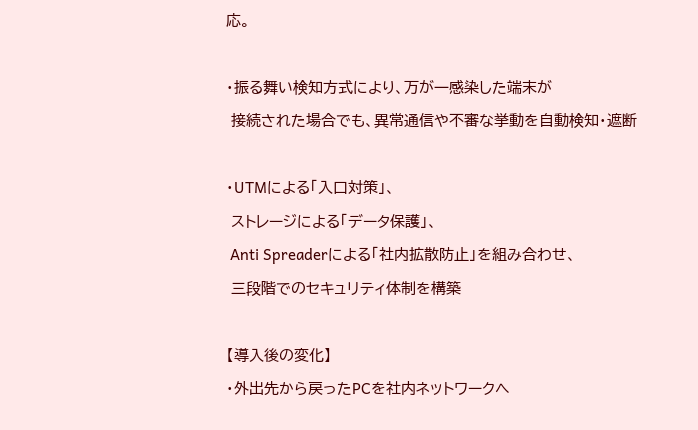応。

・振る舞い検知方式により、万が一感染した端末が
 接続された場合でも、異常通信や不審な挙動を自動検知・遮断

・UTMによる「入口対策」、
 ストレージによる「データ保護」、
 Anti Spreaderによる「社内拡散防止」を組み合わせ、
 三段階でのセキュリティ体制を構築

【導入後の変化】
・外出先から戻ったPCを社内ネットワークへ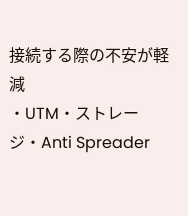接続する際の不安が軽減
・UTM・ストレージ・Anti Spreader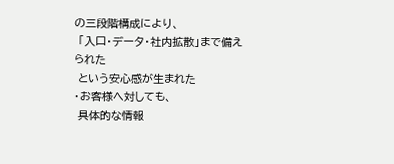の三段階構成により、
 「入口・データ・社内拡散」まで備えられた
 という安心感が生まれた
・お客様へ対しても、
 具体的な情報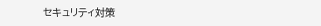セキュリティ対策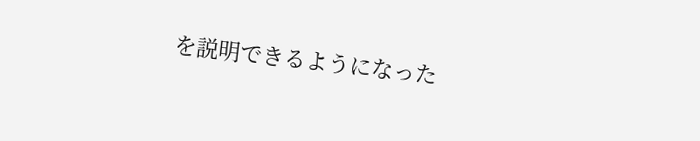を説明できるようになった